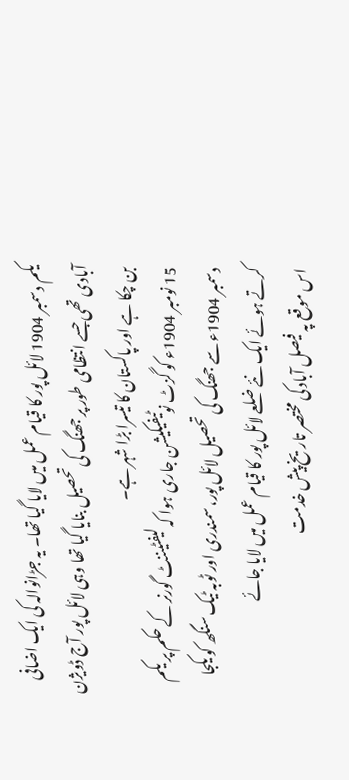یکم دسمبر 1904 لائل پور کا قیام عمل میں لایا گیا تھا۔ یہ جڑانوالہ کی ایک اضافی آبادی تھی جسے انتظامی طور پر جھنگ کی تحصیل بنایا گیا تھا وہی لائل پور آج ڈویژن بن چکا ہے اور پاکستان کا تیسرا بڑا شہر ہے۔
15 نومبر 1904ء کو گزٹ نوٹیفیکیشن جاری ہوا کہ لیفٹیننٹ گورنر کے حکم پر یکم دسمبر 1904ء سے جھنگ کی تحصیل لائل پور، سمندری اور ٹوبہ ٹیک سنگھ کو یکجا کرتے ہوئے ایک نئے ضلعے لائل پور کا قیام عمل میں لایا جائے
اس موقع پہ فیصل آباد کی مختصر تاریخ پیش خدمت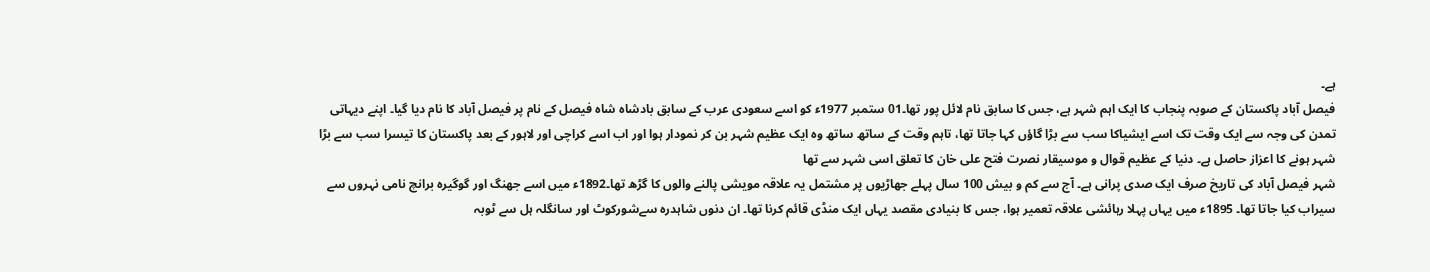ہے۔
فیصل آباد پاکستان کے صوبہ پنجاب کا ایک اہم شہر ہے، جس کا سابق نام لائل پور تھا۔01 ستمبر 1977ء کو اسے سعودی عرب کے سابق بادشاہ شاہ فیصل کے نام پر فیصل آباد کا نام دیا گیا۔ اپنے دیہاتی تمدن کی وجہ سے ایک وقت تک اسے ایشیاکا سب سے بڑا گاؤں کہا جاتا تھا، تاہم وقت کے ساتھ ساتھ وہ ایک عظیم شہر بن کر نمودار ہوا اور اب اسے کراچی اور لاہور کے بعد پاکستان کا تیسرا سب سے بڑا شہر ہونے کا اعزاز حاصل ہے۔ دنیا کے عظیم قوال و موسیقار نصرت فتح علی خان کا تعلق اسی شہر سے تھا
شہر فیصل آباد کی تاریخ صرف ایک صدی پرانی ہے۔ آج سے کم و بیش 100 سال پہلے جھاڑیوں پر مشتمل یہ علاقہ مویشی پالنے والوں کا گڑھ تھا۔1892ء میں اسے جھنگ اور گوگیرہ برانچ نامی نہروں سے سیراب کیا جاتا تھا۔ 1895ء میں یہاں پہلا رہائشی علاقہ تعمیر ہوا، جس کا بنیادی مقصد یہاں ایک منڈی قائم کرنا تھا۔ ان دنوں شاہدرہ سےشورکوٹ اور سانگلہ ہل سے ٹوبہ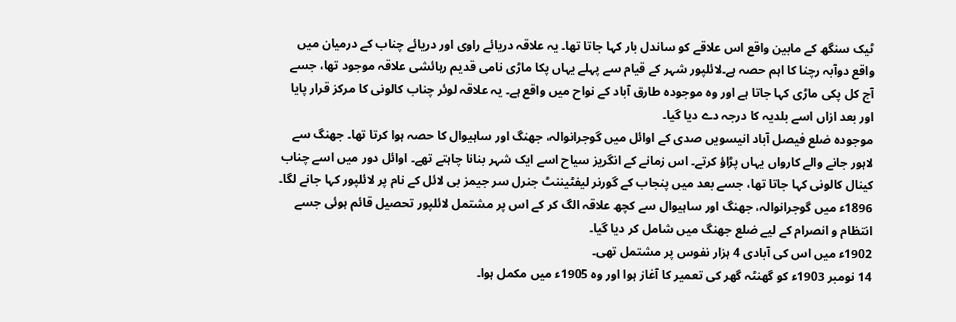ٹیک سنگھ کے مابین واقع اس علاقے کو ساندل بار کہا جاتا تھا۔ یہ علاقہ دریائے راوی اور دریائے چناب کے درمیان میں واقع دوآبہ رچنا کا اہم حصہ ہے۔لائلپور شہر کے قیام سے پہلے یہاں پکا ماڑی نامی قدیم رہائشی علاقہ موجود تھا، جسے آج کل پکی ماڑی کہا جاتا ہے اور وہ موجودہ طارق آباد کے نواح میں واقع ہے۔ یہ علاقہ لوئر چناب کالونی کا مرکز قرار پایا اور بعد ازاں اسے بلدیہ کا درجہ دے دیا گیا۔
موجودہ ضلع فیصل آباد انیسویں صدی کے اوائل میں گوجرانوالہ، جھنگ اور ساہیوال کا حصہ ہوا کرتا تھا۔ جھنگ سے لاہور جانے والے کارواں یہاں پڑاؤ کرتے۔ اس زمانے کے انگریز سیاح اسے ایک شہر بنانا چاہتے تھے۔ اوائل دور میں اسے چناب کینال کالونی کہا جاتا تھا، جسے بعد میں پنجاب کے گورنر لیفٹیننٹ جنرل سر جیمز بی لائل کے نام پر لائلپور کہا جانے لگا۔
1896ء میں گوجرانوالہ، جھنگ اور ساہیوال سے کچھ علاقہ الگ کر کے اس پر مشتمل لائلپور تحصیل قائم ہوئی جسے انتظام و انصرام کے لیے ضلع جھنگ میں شامل کر دیا گیا۔
1902ء میں اس کی آبادی 4 ہزار نفوس پر مشتمل تھی۔
14 نومبر 1903ء کو گھنٹہ گھر کی تعمیر کا آغاز ہوا اور وہ 1905ء میں مکمل ہوا۔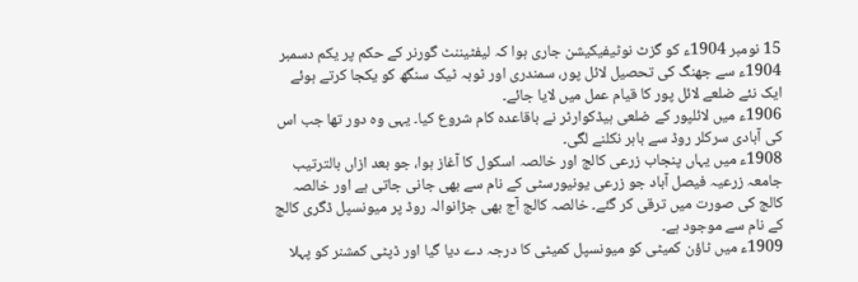15 نومبر 1904ء کو گزٹ نوٹیفیکیشن جاری ہوا کہ لیفٹیننٹ گورنر کے حکم پر یکم دسمبر 1904ء سے جھنگ کی تحصیل لائل پور، سمندری اور ٹوبہ ٹیک سنگھ کو یکجا کرتے ہوئے ایک نئے ضلعے لائل پور کا قیام عمل میں لایا جائے۔
1906ء میں لائلپور کے ضلعی ہیڈکوارٹر نے باقاعدہ کام شروع کیا۔ یہی وہ دور تھا جب اس کی آبادی سرکلر روڈ سے باہر نکلنے لگی۔
1908ء میں یہاں پنجاب زرعی کالج اور خالصہ اسکول کا آغاز ہوا، جو بعد ازاں بالترتیب جامعہ زرعیہ فیصل آباد جو زرعی یونیورسٹی کے نام سے بھی جانی جاتی ہے اور خالصہ کالج کی صورت میں ترقی کر گئے۔ خالصہ کالج آج بھی جڑانوالہ روڈ پر میونسپل ڈگری کالج کے نام سے موجود ہے۔
1909ء میں ٹاؤن کمیٹی کو میونسپل کمیٹی کا درجہ دے دیا گیا اور ڈپٹی کمشنر کو پہلا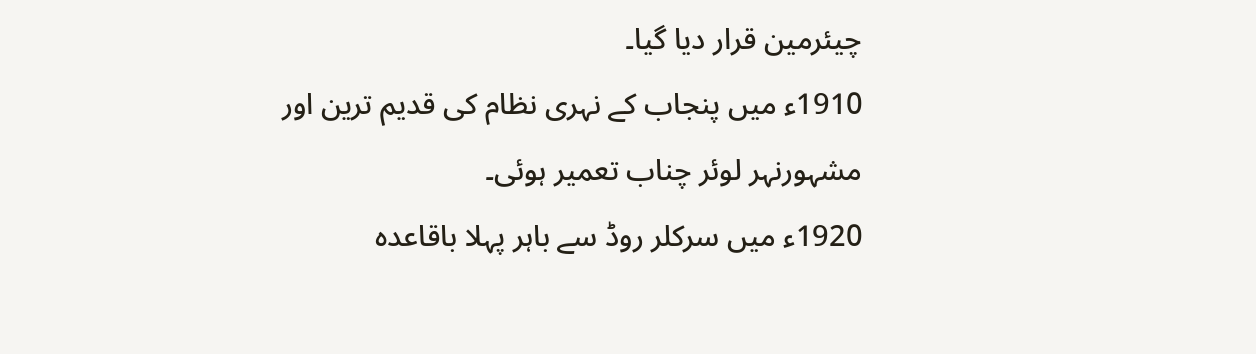چیئرمین قرار دیا گیا۔
1910ء میں پنجاب کے نہری نظام کی قدیم ترین اور مشہورنہر لوئر چناب تعمیر ہوئی۔
1920ء میں سرکلر روڈ سے باہر پہلا باقاعدہ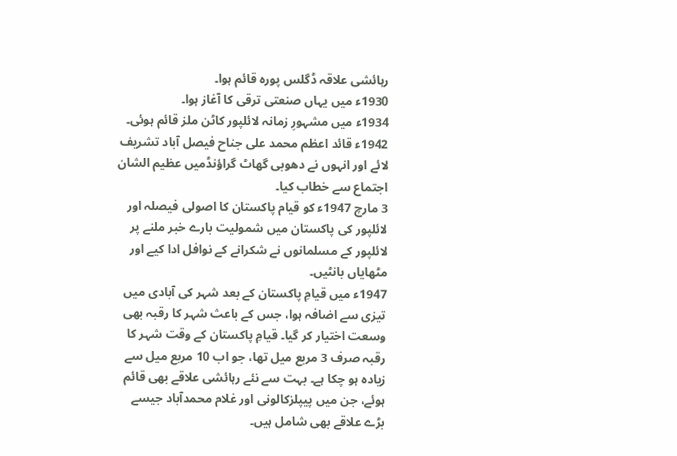رہائشی علاقہ ڈگلس پورہ قائم ہوا۔
1930ء میں یہاں صنعتی ترقی کا آغاز ہوا۔
1934ء میں مشہورِ زمانہ لائلپور کاٹن ملز قائم ہوئی۔
1942ء قائد اعظم محمد علی جناح فیصل آباد تشریف لائے اور انہوں نے دھوبی گھاٹ گراؤنڈمیں عظیم الشان اجتماع سے خطاب کیا۔
3 مارچ 1947ء کو قیام پاکستان کا اصولی فیصلہ اور لائلپور کی پاکستان میں شمولیت بارے خبر ملنے پر لائلپور کے مسلمانوں نے شکرانے کے نوافل ادا کیے اور مٹھایاں بانٹیں۔
1947ء میں قیامِ پاکستان کے بعد شہر کی آبادی میں تیزی سے اضافہ ہوا، جس کے باعث شہر کا رقبہ بھی وسعت اختیار کر گیا۔ قیامِ پاکستان کے وقت شہر کا رقبہ صرف 3 مربع میل تھا، جو اب 10 مربع میل سے زیادہ ہو چکا ہے۔ بہت سے نئے رہائشی علاقے بھی قائم ہوئے، جن میں پیپلزکالونی اور غلام محمدآباد جیسے بڑے علاقے بھی شامل ہیں۔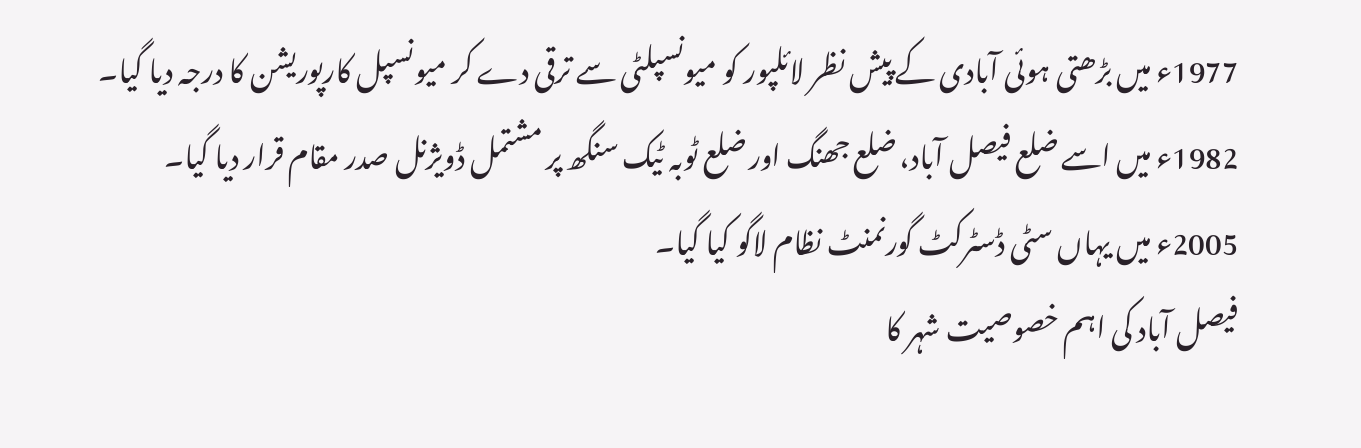1977ء میں بڑھتی ہوئی آبادی کے پیش نظر لائلپور کو میونسپلٹی سے ترقی دے کر میونسپل کارپوریشن کا درجہ دیا گیا۔
1982ء میں اسے ضلع فیصل آباد، ضلع جھنگ اور ضلع ٹوبہ ٹیک سنگھ پر مشتمل ڈویژنل صدر مقام قرار دیا گیا۔
2005ء میں یہاں سٹی ڈسٹرکٹ گورنمنٹ نظام لاگو کیا گیا۔
فیصل آباد کی اہم خصوصیت شہر کا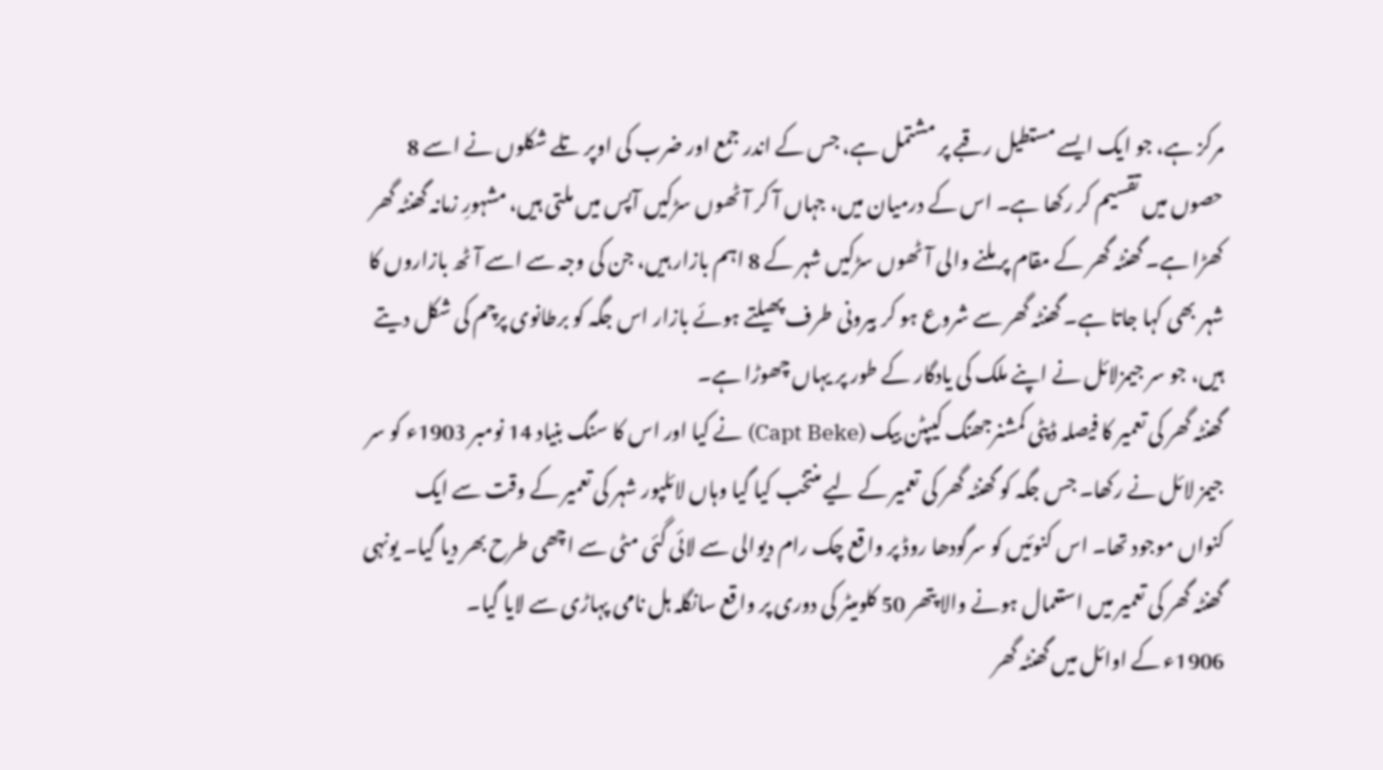مرکز ہے، جو ایک ایسے مستطیل رقبے پر مشتمل ہے، جس کے اندر جمع اور ضرب کی اوپر تلے شکلوں نے اسے 8 حصوں میں تقسیم کر رکھا ہے۔ اس کے درمیان میں، جہاں آ کر آٹھوں سڑکیں آپس میں ملتی ہیں، مشہورِ زمانہ گھنٹہ گھر کھڑا ہے۔ گھنٹہ گھر کے مقام پر ملنے والی آٹھوں سڑکیں شہر کے 8 اہم بازار ہیں، جن کی وجہ سے اسے آٹھ بازاروں کا شہر بھی کہا جاتا ہے۔ گھنٹہ گھر سے شروع ہو کر بیرونی طرف پھیلتے ہوئے بازار اس جگہ کو برطانوی پرچم کی شکل دیتے ہیں، جو سر جیمزلائل نے اپنے ملک کی یادگار کے طور پر یہاں چھوڑا ہے۔
گھنٹہ گھر کی تعمیر کا فیصلہ ڈپٹی کمشنرجھنگ کیپٹن بیک (Capt Beke) نے کیا اور اس کا سنگ بنیاد 14 نومبر 1903ء کو سر جیمز لائل نے رکھا۔ جس جگہ کو گھنٹہ گھر کی تعمیر کے لیے منتخب کیا گیا وہاں لائلپور شہر کی تعمیر کے وقت سے ایک کنواں موجود تھا۔ اس کنوئیں کو سرگودھا روڈ پر واقع چک رام دیوالی سے لائی گئی مٹی سے اچھی طرح بھر دیا گیا۔ یونہی گھنٹہ گھر کی تعمیر میں استعمال ہونے والا پتھر 50 کلومیٹر کی دوری پر واقع سانگلہ ہل نامی پہاڑی سے لایا گیا۔
1906ء کے اوائل میں گھنٹہ گھر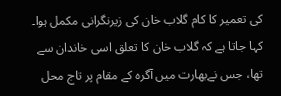کی تعمیر کا کام گلاب خان کی زیرنگرانی مکمل ہوا۔ کہا جاتا ہے کہ گلاب خان کا تعلق اسی خاندان سے تھا، جس نےبھارت میں آگرہ کے مقام پر تاج محل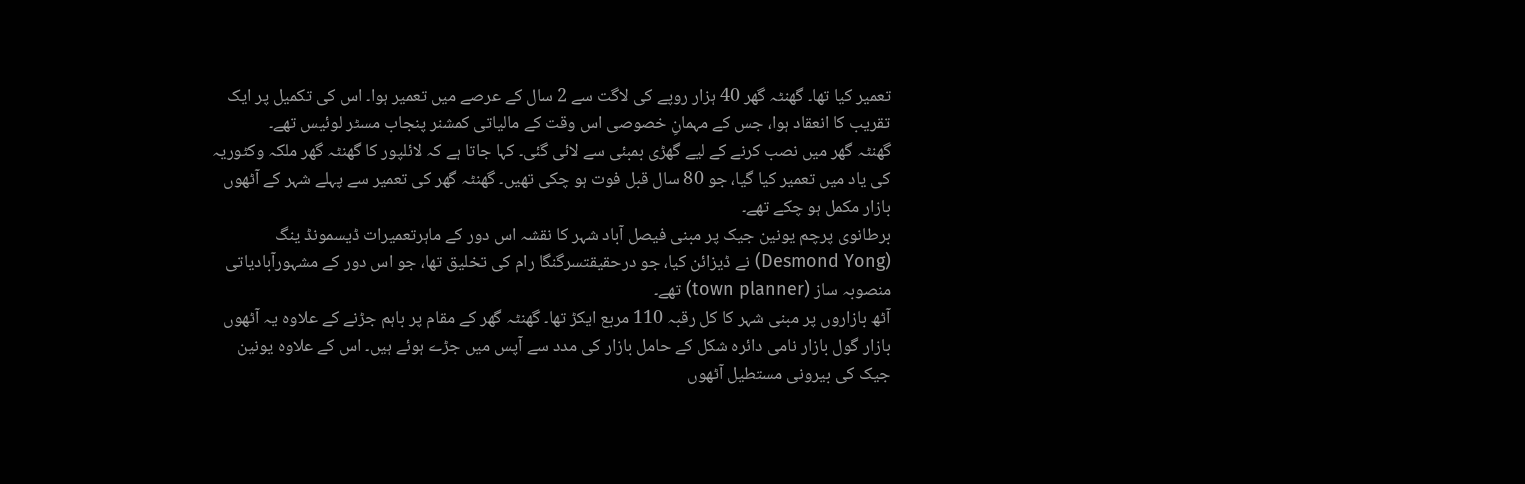تعمیر کیا تھا۔ گھنٹہ گھر 40 ہزار روپے کی لاگت سے 2 سال کے عرصے میں تعمیر ہوا۔ اس کی تکمیل پر ایک تقریب کا انعقاد ہوا، جس کے مہمانِ خصوصی اس وقت کے مالیاتی کمشنر پنجاب مسٹر لوئیس تھے۔
گھنٹہ گھر میں نصب کرنے کے لیے گھڑی بمبئی سے لائی گئی۔ کہا جاتا ہے کہ لائلپور کا گھنٹہ گھر ملکہ وکٹوریہ کی یاد میں تعمیر کیا گیا، جو 80 سال قبل فوت ہو چکی تھیں۔ گھنٹہ گھر کی تعمیر سے پہلے شہر کے آٹھوں بازار مکمل ہو چکے تھے۔
برطانوی پرچم یونین جیک پر مبنی فیصل آباد شہر کا نقشہ اس دور کے ماہرتعمیرات ڈیسمونڈ ینگ (Desmond Yong) نے ڈیزائن کیا، جو درحقیقتسرگنگا رام کی تخلیق تھا، جو اس دور کے مشہورآبادیاتی منصوبہ ساز (town planner) تھے۔
آٹھ بازاروں پر مبنی شہر کا کل رقبہ 110 مربع ایکڑ تھا۔ گھنٹہ گھر کے مقام پر باہم جڑنے کے علاوہ یہ آٹھوں بازار گول بازار نامی دائرہ شکل کے حامل بازار کی مدد سے آپس میں جڑے ہوئے ہیں۔ اس کے علاوہ یونین جیک کی بیرونی مستطیل آٹھوں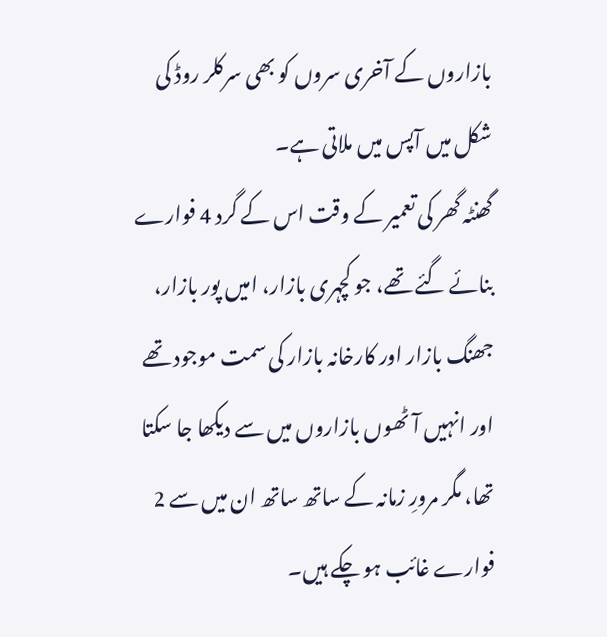بازاروں کے آخری سروں کو بھی سرکلر روڈ کی شکل میں آپس میں ملاتی ہے۔
گھنٹہ گھر کی تعمیر کے وقت اس کے گرد 4 فوارے بنائے گئے تھے، جو کچہری بازار، امیں پور بازار، جھنگ بازار اور کارخانہ بازار کی سمت موجود تھے اور انہیں آٹھوں بازاروں میں سے دیکھا جا سکتا تھا، مگر مرورِ زمانہ کے ساتھ ساتھ ان میں سے 2 فوارے غائب ہو چکے ہیں۔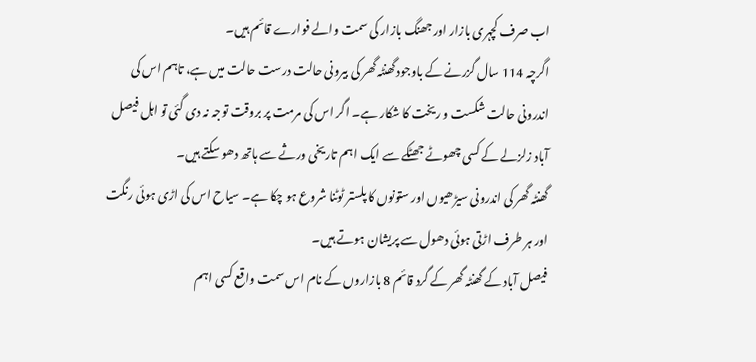اب صرف کچہری بازار اور جھنگ بازار کی سمت والے فوارے قائم ہیں۔
اگرچہ 114 سال گزرنے کے باوجود گھنٹہ گھر کی بیرونی حالت درست حالت میں ہے، تاہم اس کی اندرونی حالت شکست و ریخت کا شکار ہے۔ اگر اس کی مرمت پر بروقت توجہ نہ دی گئی تو اہل فیصل آباد زلزلے کے کسی چھوٹے جھٹکے سے ایک اہم تاریخی ورثے سے ہاتھ دھو سکتے ہیں۔
گھنٹہ گھر کی اندرونی سیڑھیوں اور ستونوں کا پلستر ٹوٹنا شروع ہو چکا ہے۔ سیاح اس کی اڑی ہوئی رنگت اور ہر طرف اڑتی ہوئی دھول سے پریشان ہوتے ہیں۔
فیصل آباد کے گھنٹہ گھر کے گرد قائم 8 بازاروں کے نام اس سمت واقع کسی اہم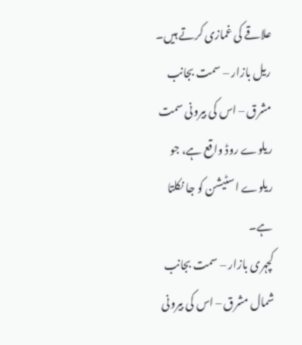علاقے کی غمازی کرتے ہیں۔
ریل بازار – سمت بجانب مشرق – اس کی بیرونی سمت ریلوے روڈ واقع ہے، جو ریلوے اسٹیشن کو جا نکلتا ہے۔
کچہری بازار – سمت بجانب شمال مشرق – اس کی بیرونی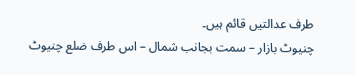طرف عدالتیں قائم ہیں۔
چنیوٹ بازار – سمت بجانب شمال – اس طرف ضلع چنیوٹ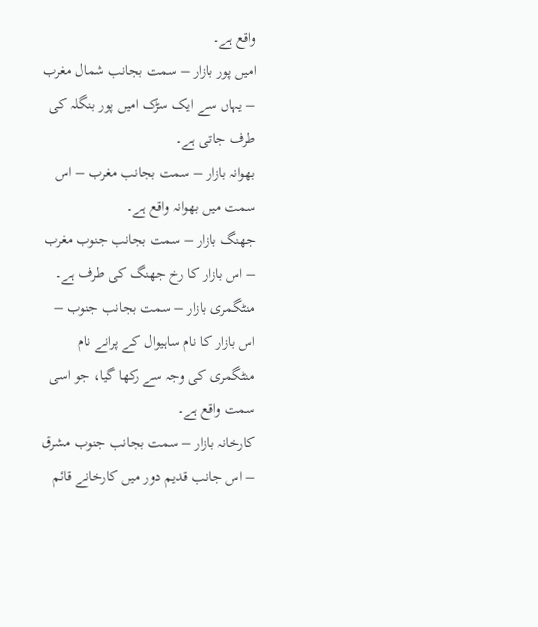واقع ہے۔
امیں پور بازار – سمت بجانب شمال مغرب – یہاں سے ایک سڑک امیں پور بنگلہ کی طرف جاتی ہے۔
بھوانہ بازار – سمت بجانب مغرب – اس سمت میں بھوانہ واقع ہے۔
جھنگ بازار – سمت بجانب جنوب مغرب – اس بازار کا رخ جھنگ کی طرف ہے۔
منٹگمری بازار – سمت بجانب جنوب – اس بازار کا نام ساہیوال کے پرانے نام منٹگمری کی وجہ سے رکھا گیا، جو اسی سمت واقع ہے۔
کارخانہ بازار – سمت بجانب جنوب مشرق – اس جانب قدیم دور میں کارخانے قائم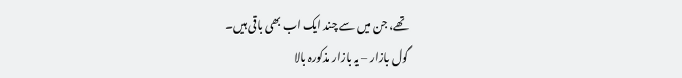تھے، جن میں سے چند ایک اب بھی باقی ہیں۔
گول بازار – یہ بازار مذکورہ بالا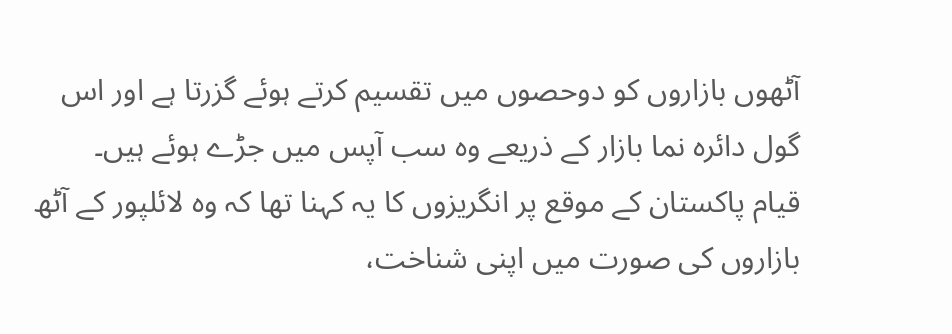آٹھوں بازاروں کو دوحصوں میں تقسیم کرتے ہوئے گزرتا ہے اور اس گول دائرہ نما بازار کے ذریعے وہ سب آپس میں جڑے ہوئے ہیں۔
قیام پاکستان کے موقع پر انگریزوں کا یہ کہنا تھا کہ وہ لائلپور کے آٹھ بازاروں کی صورت میں اپنی شناخت،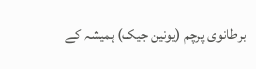برطانوی پرچم (یونین جیک) ہمیشہ کے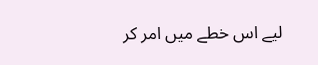لیے اس خطے میں امر کر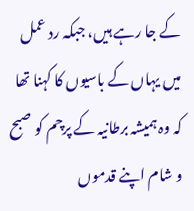کے جا رہے ہیں، جبکہ رد عمل میں یہاں کے باسیوں کا کہنا تھا کہ وہ ہمیشہ برطانیہ کے پرچم کو صبح و شام اپنے قدموں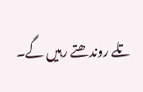تلے روندھتے رہیں گے۔